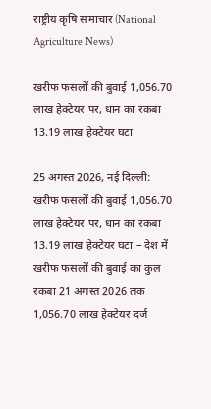राष्ट्रीय कृषि समाचार (National Agriculture News)

खरीफ फसलों की बुवाई 1,056.70 लाख हेक्टेयर पर, धान का रकबा 13.19 लाख हेक्टेयर घटा

25 अगस्त 2026, नई दिल्ली: खरीफ फसलों की बुवाई 1,056.70 लाख हेक्टेयर पर, धान का रकबा 13.19 लाख हेक्टेयर घटा – देश में खरीफ फसलों की बुवाई का कुल रकबा 21 अगस्त 2026 तक 1,056.70 लाख हेक्टेयर दर्ज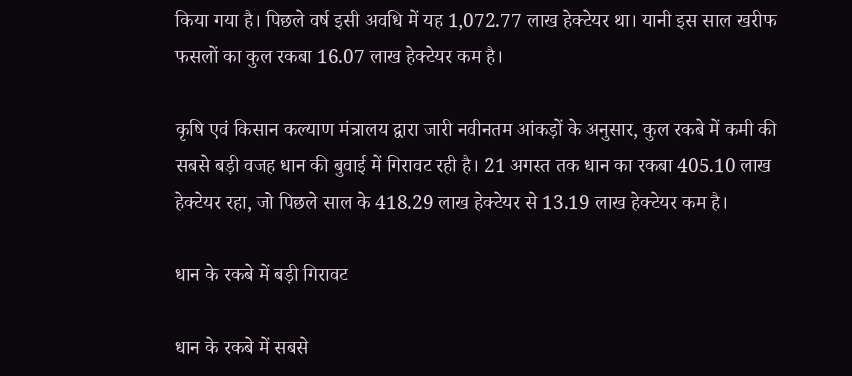किया गया है। पिछले वर्ष इसी अवधि में यह 1,072.77 लाख हेक्टेयर था। यानी इस साल खरीफ फसलों का कुल रकबा 16.07 लाख हेक्टेयर कम है।

कृषि एवं किसान कल्याण मंत्रालय द्वारा जारी नवीनतम आंकड़ों के अनुसार, कुल रकबे में कमी की सबसे बड़ी वजह धान की बुवाई में गिरावट रही है। 21 अगस्त तक धान का रकबा 405.10 लाख हेक्टेयर रहा, जो पिछले साल के 418.29 लाख हेक्टेयर से 13.19 लाख हेक्टेयर कम है।

धान के रकबे में बड़ी गिरावट

धान के रकबे में सबसे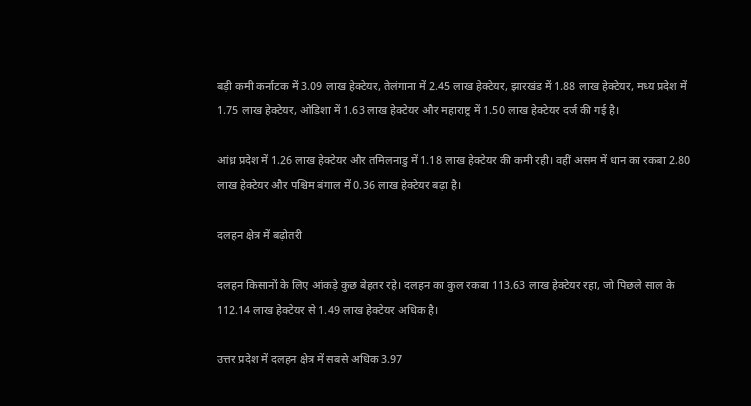बड़ी कमी कर्नाटक में 3.09 लाख हेक्टेयर, तेलंगाना में 2.45 लाख हेक्टेयर, झारखंड में 1.88 लाख हेक्टेयर, मध्य प्रदेश में 1.75 लाख हेक्टेयर, ओडिशा में 1.63 लाख हेक्टेयर और महाराष्ट्र में 1.50 लाख हेक्टेयर दर्ज की गई है।

आंध्र प्रदेश में 1.26 लाख हेक्टेयर और तमिलनाडु में 1.18 लाख हेक्टेयर की कमी रही। वहीं असम में धान का रकबा 2.80 लाख हेक्टेयर और पश्चिम बंगाल में 0.36 लाख हेक्टेयर बढ़ा है।

दलहन क्षेत्र में बढ़ोतरी

दलहन किसानों के लिए आंकड़े कुछ बेहतर रहे। दलहन का कुल रकबा 113.63 लाख हेक्टेयर रहा, जो पिछले साल के 112.14 लाख हेक्टेयर से 1.49 लाख हेक्टेयर अधिक है।

उत्तर प्रदेश में दलहन क्षेत्र में सबसे अधिक 3.97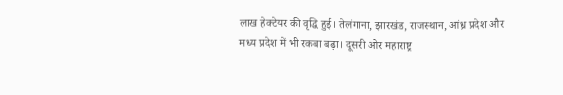लाख हेक्टेयर की वृद्धि हुई। तेलंगाना, झारखंड, राजस्थान, आंध्र प्रदेश और मध्य प्रदेश में भी रकबा बढ़ा। दूसरी ओर महाराष्ट्र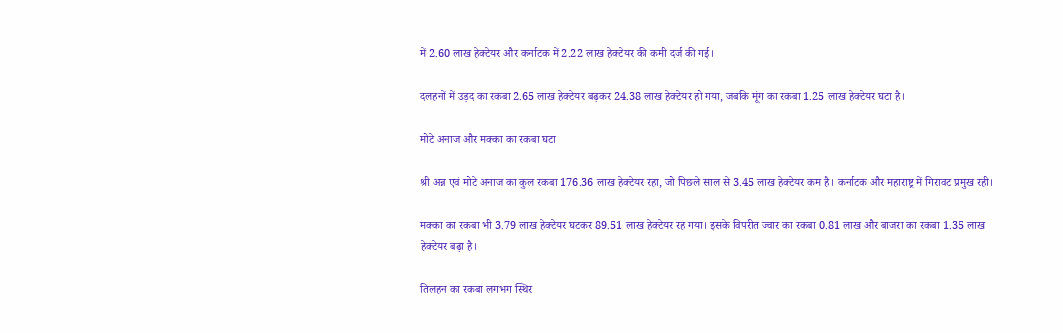में 2.60 लाख हेक्टेयर और कर्नाटक में 2.22 लाख हेक्टेयर की कमी दर्ज की गई।

दलहनों में उड़द का रकबा 2.65 लाख हेक्टेयर बढ़कर 24.38 लाख हेक्टेयर हो गया, जबकि मूंग का रकबा 1.25 लाख हेक्टेयर घटा है।

मोटे अनाज और मक्का का रकबा घटा

श्री अन्न एवं मोटे अनाज का कुल रकबा 176.36 लाख हेक्टेयर रहा, जो पिछले साल से 3.45 लाख हेक्टेयर कम है। कर्नाटक और महाराष्ट्र में गिरावट प्रमुख रही।

मक्का का रकबा भी 3.79 लाख हेक्टेयर घटकर 89.51 लाख हेक्टेयर रह गया। इसके विपरीत ज्वार का रकबा 0.81 लाख और बाजरा का रकबा 1.35 लाख हेक्टेयर बढ़ा है।

तिलहन का रकबा लगभग स्थिर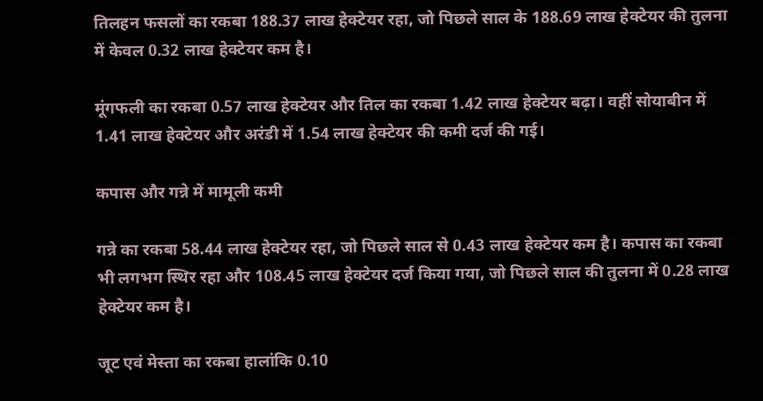तिलहन फसलों का रकबा 188.37 लाख हेक्टेयर रहा, जो पिछले साल के 188.69 लाख हेक्टेयर की तुलना में केवल 0.32 लाख हेक्टेयर कम है।

मूंगफली का रकबा 0.57 लाख हेक्टेयर और तिल का रकबा 1.42 लाख हेक्टेयर बढ़ा। वहीं सोयाबीन में 1.41 लाख हेक्टेयर और अरंडी में 1.54 लाख हेक्टेयर की कमी दर्ज की गई।

कपास और गन्ने में मामूली कमी

गन्ने का रकबा 58.44 लाख हेक्टेयर रहा, जो पिछले साल से 0.43 लाख हेक्टेयर कम है। कपास का रकबा भी लगभग स्थिर रहा और 108.45 लाख हेक्टेयर दर्ज किया गया, जो पिछले साल की तुलना में 0.28 लाख हेक्टेयर कम है।

जूट एवं मेस्ता का रकबा हालांकि 0.10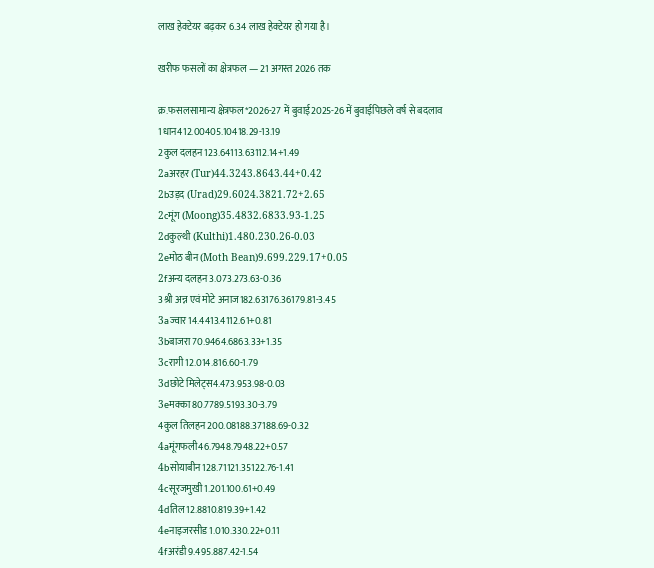लाख हेक्टेयर बढ़कर 6.34 लाख हेक्टेयर हो गया है।

खरीफ फसलों का क्षेत्रफल — 21 अगस्त 2026 तक

क्र.फसलसामान्य क्षेत्रफल*2026-27 में बुवाई2025-26 में बुवाईपिछले वर्ष से बदलाव
1धान412.00405.10418.29-13.19
2कुल दलहन123.64113.63112.14+1.49
2aअरहर (Tur)44.3243.8643.44+0.42
2bउड़द (Urad)29.6024.3821.72+2.65
2cमूंग (Moong)35.4832.6833.93-1.25
2dकुल्थी (Kulthi)1.480.230.26-0.03
2eमोठ बीन (Moth Bean)9.699.229.17+0.05
2fअन्य दलहन3.073.273.63-0.36
3श्री अन्न एवं मोटे अनाज182.63176.36179.81-3.45
3aज्वार14.4413.4112.61+0.81
3bबाजरा70.9464.6863.33+1.35
3cरागी12.014.816.60-1.79
3dछोटे मिलेट्स4.473.953.98-0.03
3eमक्का80.7789.5193.30-3.79
4कुल तिलहन200.08188.37188.69-0.32
4aमूंगफली46.7948.7948.22+0.57
4bसोयाबीन128.71121.35122.76-1.41
4cसूरजमुखी1.201.100.61+0.49
4dतिल12.8810.819.39+1.42
4eनाइजरसीड1.010.330.22+0.11
4fअरंडी9.495.887.42-1.54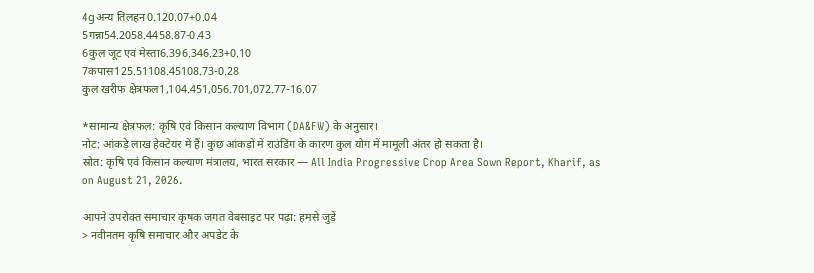4gअन्य तिलहन0.120.07+0.04
5गन्ना54.2058.4458.87-0.43
6कुल जूट एवं मेस्ता6.396.346.23+0.10
7कपास125.51108.45108.73-0.28
कुल खरीफ क्षेत्रफल1,104.451,056.701,072.77-16.07

*सामान्य क्षेत्रफल: कृषि एवं किसान कल्याण विभाग (DA&FW) के अनुसार।
नोट: आंकड़े लाख हेक्टेयर में हैं। कुछ आंकड़ों में राउंडिंग के कारण कुल योग में मामूली अंतर हो सकता है।
स्रोत: कृषि एवं किसान कल्याण मंत्रालय, भारत सरकार — All India Progressive Crop Area Sown Report, Kharif, as on August 21, 2026.

आपने उपरोक्त समाचार कृषक जगत वेबसाइट पर पढ़ा: हमसे जुड़ें
> नवीनतम कृषि समाचार और अपडेट के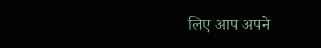लिए आप अपने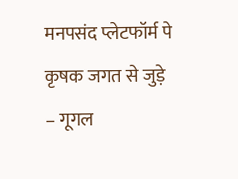मनपसंद प्लेटफॉर्म पे कृषक जगत से जुड़े – गूगल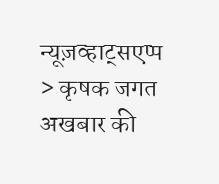न्यूज़व्हाट्सएप्प
> कृषक जगत अखबार की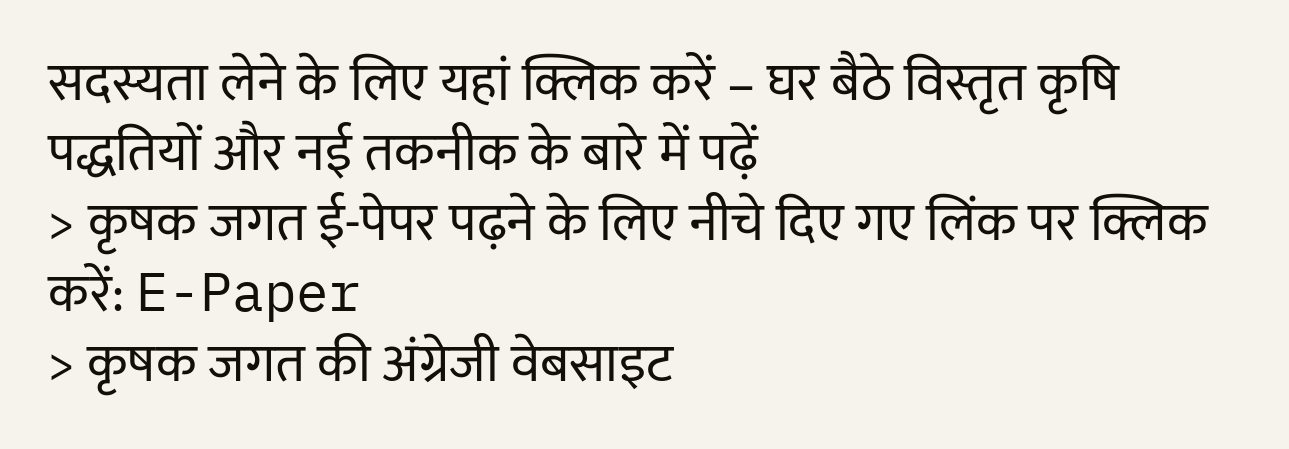सदस्यता लेने के लिए यहां क्लिक करें – घर बैठे विस्तृत कृषि पद्धतियों और नई तकनीक के बारे में पढ़ें
> कृषक जगत ई-पेपर पढ़ने के लिए नीचे दिए गए लिंक पर क्लिक करें: E-Paper
> कृषक जगत की अंग्रेजी वेबसाइट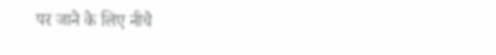पर जाने के लिए नीचे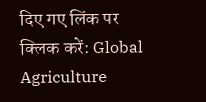दिए गए लिंक पर क्लिक करें: Global Agriculture